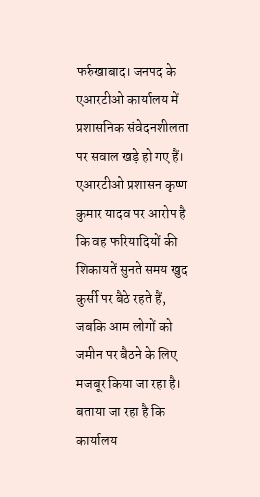फर्रुखाबाद। जनपद के एआरटीओ कार्यालय में प्रशासनिक संवेदनशीलता पर सवाल खड़े हो गए हैं। एआरटीओ प्रशासन कृष्ण कुमार यादव पर आरोप है कि वह फरियादियों की शिकायतें सुनते समय खुद कुर्सी पर बैठे रहते हैं, जबकि आम लोगों को जमीन पर बैठने के लिए मजबूर किया जा रहा है।
बताया जा रहा है कि कार्यालय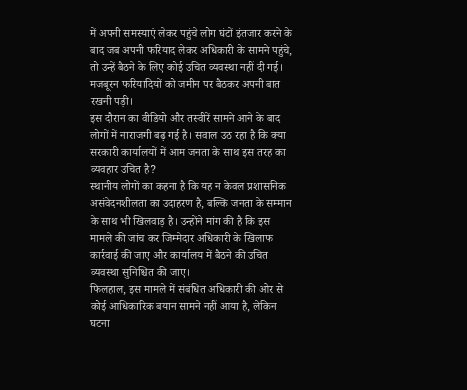में अपनी समस्याएं लेकर पहुंचे लोग घंटों इंतजार करने के बाद जब अपनी फरियाद लेकर अधिकारी के सामने पहुंचे, तो उन्हें बैठने के लिए कोई उचित व्यवस्था नहीं दी गई। मजबूरन फरियादियों को जमीन पर बैठकर अपनी बात रखनी पड़ी।
इस दौरान का वीडियो और तस्वीरें सामने आने के बाद लोगों में नाराजगी बढ़ गई है। सवाल उठ रहा है कि क्या सरकारी कार्यालयों में आम जनता के साथ इस तरह का व्यवहार उचित है?
स्थानीय लोगों का कहना है कि यह न केवल प्रशासनिक असंवेदनशीलता का उदाहरण है, बल्कि जनता के सम्मान के साथ भी खिलवाड़ है। उन्होंने मांग की है कि इस मामले की जांच कर जिम्मेदार अधिकारी के खिलाफ कार्रवाई की जाए और कार्यालय में बैठने की उचित व्यवस्था सुनिश्चित की जाए।
फिलहाल, इस मामले में संबंधित अधिकारी की ओर से कोई आधिकारिक बयान सामने नहीं आया है, लेकिन घटना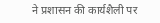ने प्रशासन की कार्यशैली पर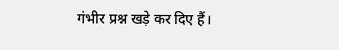गंभीर प्रश्न खड़े कर दिए हैं।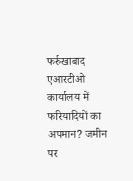फर्रुखाबाद एआरटीओ कार्यालय में फरियादियों का अपमान? जमीन पर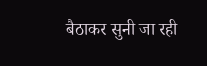बैठाकर सुनी जा रही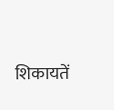शिकायतें